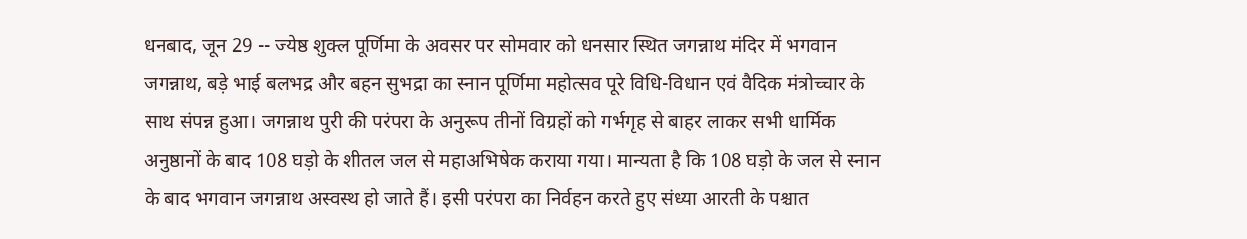धनबाद, जून 29 -- ज्येष्ठ शुक्ल पूर्णिमा के अवसर पर सोमवार को धनसार स्थित जगन्नाथ मंदिर में भगवान जगन्नाथ, बड़े भाई बलभद्र और बहन सुभद्रा का स्नान पूर्णिमा महोत्सव पूरे विधि-विधान एवं वैदिक मंत्रोच्चार के साथ संपन्न हुआ। जगन्नाथ पुरी की परंपरा के अनुरूप तीनों विग्रहों को गर्भगृह से बाहर लाकर सभी धार्मिक अनुष्ठानों के बाद 108 घड़ो के शीतल जल से महाअभिषेक कराया गया। मान्यता है कि 108 घड़ो के जल से स्नान के बाद भगवान जगन्नाथ अस्वस्थ हो जाते हैं। इसी परंपरा का निर्वहन करते हुए संध्या आरती के पश्चात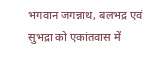भगवान जगन्नाथ, बलभद्र एवं सुभद्रा को एकांतवास में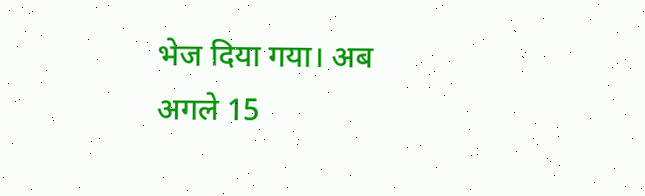भेज दिया गया। अब अगले 15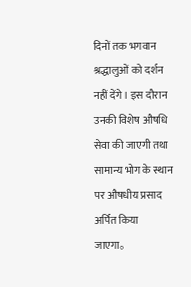दिनों तक भगवान श्रद्धालुओं को दर्शन नहीं देंगे। इस दौरान उनकी विशेष औषधि सेवा की जाएगी तथा सामान्य भोग के स्थान पर औषधीय प्रसाद अर्पित किया जाएगा。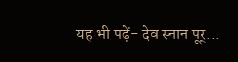यह भी पढ़ें- देव स्नान पूर्...